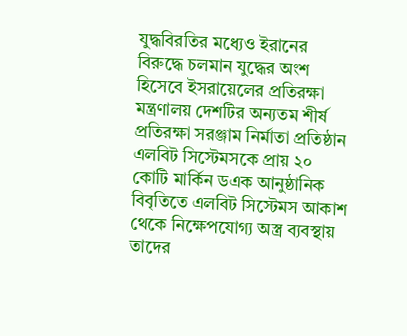যুদ্ধবিরতির মধ্যেও ইরানের বিরুদ্ধে চলমান যুদ্ধের অংশ হিসেবে ইসরায়েলের প্রতিরক্ষা মন্ত্রণালয় দেশটির অন্যতম শীর্ষ প্রতিরক্ষা সরঞ্জাম নির্মাতা প্রতিষ্ঠান এলবিট সিস্টেমসকে প্রায় ২০ কোটি মার্কিন ডএক আনুষ্ঠানিক বিবৃতিতে এলবিট সিস্টেমস আকাশ থেকে নিক্ষেপযোগ্য অস্ত্র ব্যবস্থায় তাদের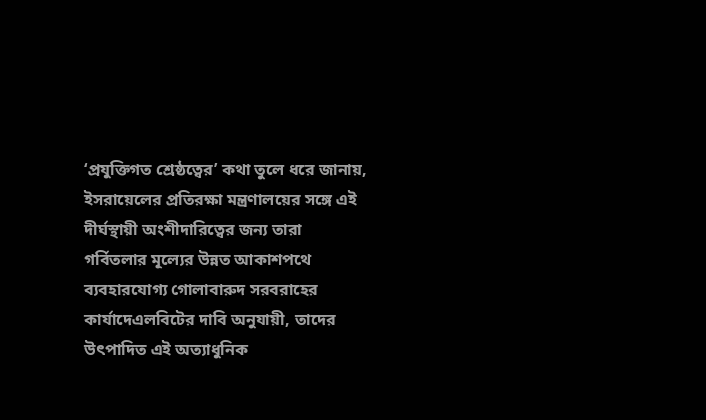‘প্রযুক্তিগত শ্রেষ্ঠত্বের’ কথা তুলে ধরে জানায়, ইসরায়েলের প্রতিরক্ষা মন্ত্রণালয়ের সঙ্গে এই দীর্ঘস্থায়ী অংশীদারিত্বের জন্য তারা গর্বিতলার মূল্যের উন্নত আকাশপথে ব্যবহারযোগ্য গোলাবারুদ সরবরাহের কার্যাদেএলবিটের দাবি অনুযায়ী, তাদের উৎপাদিত এই অত্যাধুনিক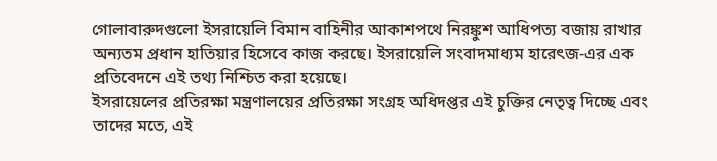গোলাবারুদগুলো ইসরায়েলি বিমান বাহিনীর আকাশপথে নিরঙ্কুশ আধিপত্য বজায় রাখার অন্যতম প্রধান হাতিয়ার হিসেবে কাজ করছে। ইসরায়েলি সংবাদমাধ্যম হারেৎজ-এর এক প্রতিবেদনে এই তথ্য নিশ্চিত করা হয়েছে।
ইসরায়েলের প্রতিরক্ষা মন্ত্রণালয়ের প্রতিরক্ষা সংগ্রহ অধিদপ্তর এই চুক্তির নেতৃত্ব দিচ্ছে এবং তাদের মতে, এই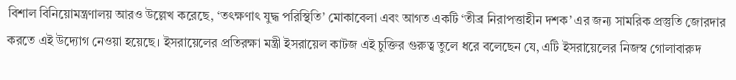বিশাল বিনিয়োমন্ত্রণালয় আরও উল্লেখ করেছে, ‘তৎক্ষণাৎ যুদ্ধ পরিস্থিতি’ মোকাবেলা এবং আগত একটি ‘তীব্র নিরাপত্তাহীন দশক’ এর জন্য সামরিক প্রস্তুতি জোরদার করতে এই উদ্যোগ নেওয়া হয়েছে। ইসরায়েলের প্রতিরক্ষা মন্ত্রী ইসরায়েল কাটজ এই চুক্তির গুরুত্ব তুলে ধরে বলেছেন যে, এটি ইসরায়েলের নিজস্ব গোলাবারুদ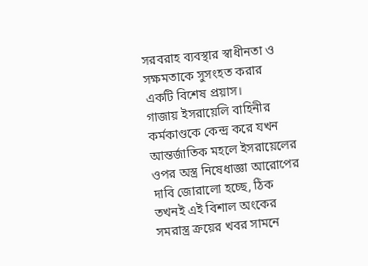সরবরাহ ব্যবস্থার স্বাধীনতা ও সক্ষমতাকে সুসংহত করার একটি বিশেষ প্রয়াস।
গাজায় ইসরায়েলি বাহিনীর কর্মকাণ্ডকে কেন্দ্র করে যখন আন্তর্জাতিক মহলে ইসরায়েলের ওপর অস্ত্র নিষেধাজ্ঞা আরোপের দাবি জোরালো হচ্ছে, ঠিক তখনই এই বিশাল অংকের সমরাস্ত্র ক্রয়ের খবর সামনে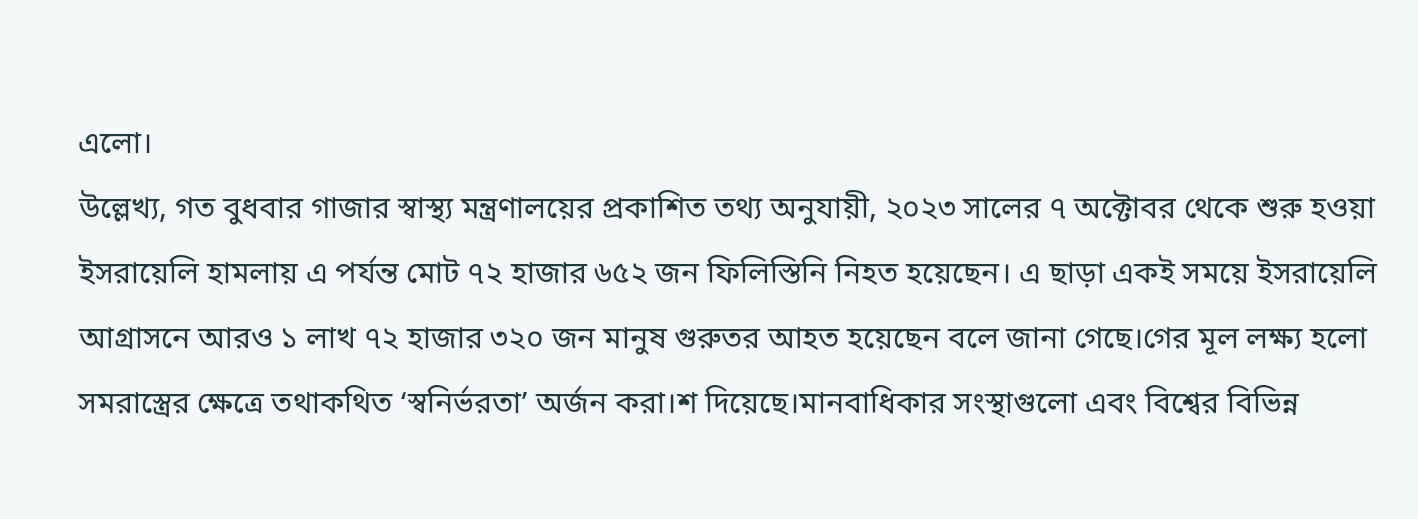এলো।
উল্লেখ্য, গত বুধবার গাজার স্বাস্থ্য মন্ত্রণালয়ের প্রকাশিত তথ্য অনুযায়ী, ২০২৩ সালের ৭ অক্টোবর থেকে শুরু হওয়া ইসরায়েলি হামলায় এ পর্যন্ত মোট ৭২ হাজার ৬৫২ জন ফিলিস্তিনি নিহত হয়েছেন। এ ছাড়া একই সময়ে ইসরায়েলি আগ্রাসনে আরও ১ লাখ ৭২ হাজার ৩২০ জন মানুষ গুরুতর আহত হয়েছেন বলে জানা গেছে।গের মূল লক্ষ্য হলো সমরাস্ত্রের ক্ষেত্রে তথাকথিত ‘স্বনির্ভরতা’ অর্জন করা।শ দিয়েছে।মানবাধিকার সংস্থাগুলো এবং বিশ্বের বিভিন্ন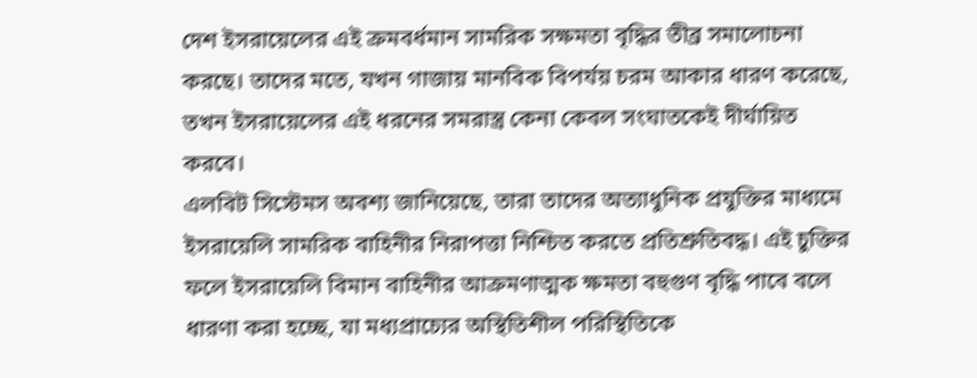দেশ ইসরায়েলের এই ক্রমবর্ধমান সামরিক সক্ষমতা বৃদ্ধির তীব্র সমালোচনা করছে। তাদের মতে, যখন গাজায় মানবিক বিপর্যয় চরম আকার ধারণ করেছে, তখন ইসরায়েলের এই ধরনের সমরাস্ত্র কেনা কেবল সংঘাতকেই দীর্ঘায়িত করবে।
এলবিট সিস্টেমস অবশ্য জানিয়েছে, তারা তাদের অত্যাধুনিক প্রযুক্তির মাধ্যমে ইসরায়েলি সামরিক বাহিনীর নিরাপত্তা নিশ্চিত করতে প্রতিশ্রুতিবদ্ধ। এই চুক্তির ফলে ইসরায়েলি বিমান বাহিনীর আক্রমণাত্মক ক্ষমতা বহুগুণ বৃদ্ধি পাবে বলে ধারণা করা হচ্ছে, যা মধ্যপ্রাচ্যের অস্থিতিশীল পরিস্থিতিকে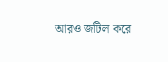আরও জটিল করে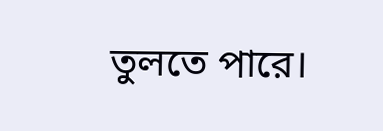তুলতে পারে।